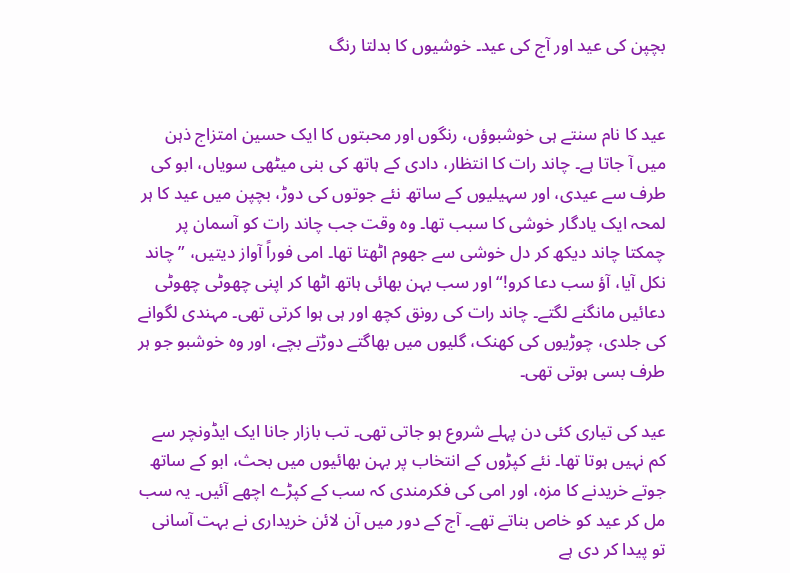بچپن کی عید اور آج کی عید۔ خوشیوں کا بدلتا رنگ


عید کا نام سنتے ہی خوشبوؤں، رنگوں اور محبتوں کا ایک حسین امتزاج ذہن میں آ جاتا ہے۔ چاند رات کا انتظار، دادی کے ہاتھ کی بنی میٹھی سویاں، ابو کی طرف سے عیدی، اور سہیلیوں کے ساتھ نئے جوتوں کی دوڑ، بچپن میں عید کا ہر لمحہ ایک یادگار خوشی کا سبب تھا۔ وہ وقت جب چاند رات کو آسمان پر چمکتا چاند دیکھ کر دل خوشی سے جھوم اٹھتا تھا۔ امی فوراً آواز دیتیں، ”چاند نکل آیا، آؤ سب دعا کرو!“ اور سب بہن بھائی ہاتھ اٹھا کر اپنی چھوٹی چھوٹی دعائیں مانگنے لگتے۔ چاند رات کی رونق کچھ اور ہی ہوا کرتی تھی۔ مہندی لگوانے کی جلدی، چوڑیوں کی کھنک، گلیوں میں بھاگتے دوڑتے بچے، اور وہ خوشبو جو ہر طرف بسی ہوتی تھی۔

عید کی تیاری کئی دن پہلے شروع ہو جاتی تھی۔ تب بازار جانا ایک ایڈونچر سے کم نہیں ہوتا تھا۔ نئے کپڑوں کے انتخاب پر بہن بھائیوں میں بحث، ابو کے ساتھ جوتے خریدنے کا مزہ، اور امی کی فکرمندی کہ سب کے کپڑے اچھے آئیں۔ یہ سب مل کر عید کو خاص بناتے تھے۔ آج کے دور میں آن لائن خریداری نے بہت آسانی تو پیدا کر دی ہے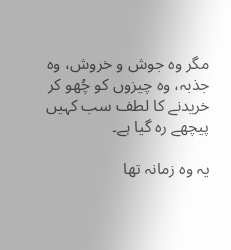مگر وہ جوش و خروش، وہ جذبہ، وہ چیزوں کو چُھو کر خریدنے کا لطف سب کہیں پیچھے رہ گیا ہے۔

یہ وہ زمانہ تھا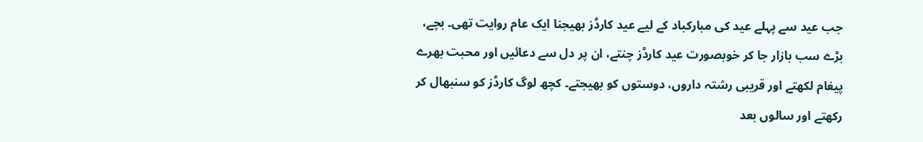جب عید سے پہلے عید کی مبارکباد کے لیے عید کارڈز بھیجنا ایک عام روایت تھی۔ بچے، بڑے سب بازار جا کر خوبصورت عید کارڈز چنتے، ان پر دل سے دعائیں اور محبت بھرے پیغام لکھتے اور قریبی رشتہ داروں، دوستوں کو بھیجتے۔ کچھ لوگ کارڈز کو سنبھال کر رکھتے اور سالوں بعد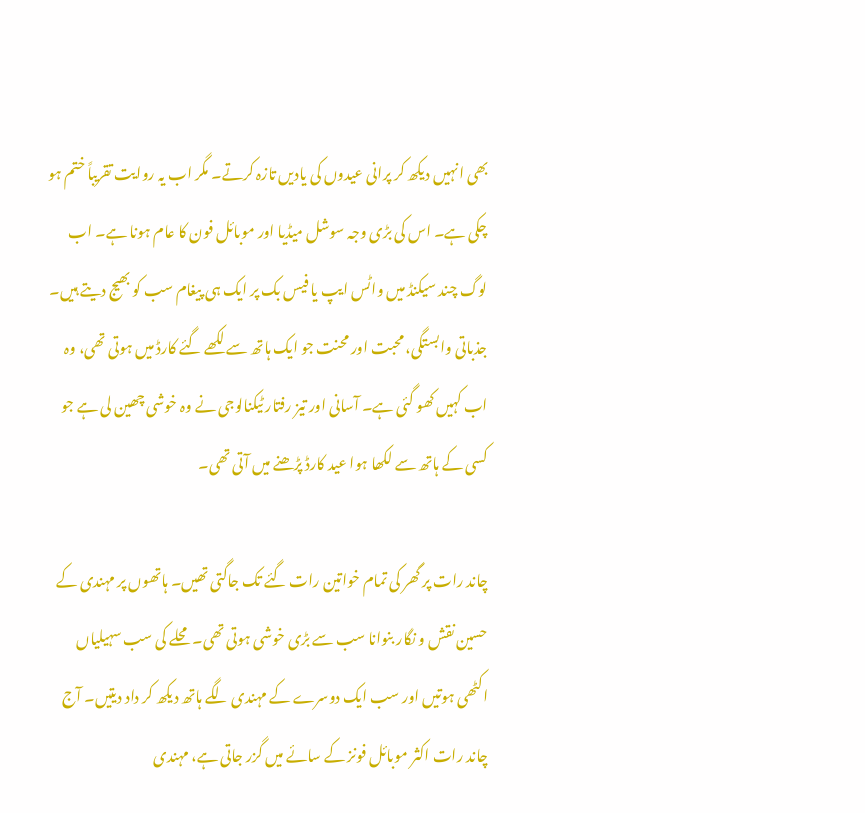بھی انہیں دیکھ کر پرانی عیدوں کی یادیں تازہ کرتے۔ مگر اب یہ روایت تقریباً ختم ہو چکی ہے۔ اس کی بڑی وجہ سوشل میڈیا اور موبائل فون کا عام ہونا ہے۔ اب لوگ چند سیکنڈ میں واٹس ایپ یا فیس بک پر ایک ہی پیغام سب کو بھیج دیتے ہیں۔ جذباتی وابستگی، محبت اور محنت جو ایک ہاتھ سے لکھے گئے کارڈ میں ہوتی تھی، وہ اب کہیں کھو گئی ہے۔ آسانی اور تیز رفتار ٹیکنالوجی نے وہ خوشی چھین لی ہے جو کسی کے ہاتھ سے لکھا ہوا عید کارڈ پڑھنے میں آتی تھی۔

چاند رات پر گھر کی تمام خواتین رات گئے تک جاگتی تھیں۔ ہاتھوں پر مہندی کے حسین نقش و نگار بنوانا سب سے بڑی خوشی ہوتی تھی۔ محلے کی سب سہیلیاں اکٹھی ہوتیں اور سب ایک دوسرے کے مہندی لگے ہاتھ دیکھ کر داد دیتیں۔ آج چاند رات اکثر موبائل فونز کے سائے میں گزر جاتی ہے، مہندی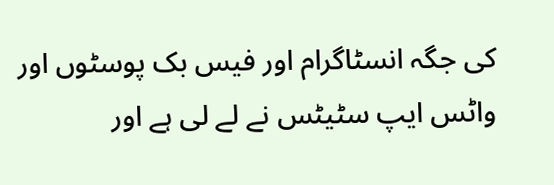کی جگہ انسٹاگرام اور فیس بک پوسٹوں اور واٹس ایپ سٹیٹس نے لے لی ہے اور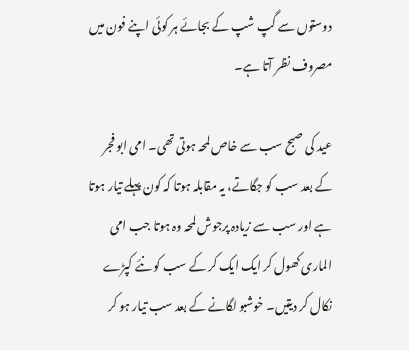دوستوں سے گپ شپ کے بجائے ہر کوئی اپنے فون میں مصروف نظر آتا ہے۔

عید کی صبح سب سے خاص لمحہ ہوتی تھی۔ امی ابو فجر کے بعد سب کو جگاتے، یہ مقابلہ ہوتا کہ کون پہلے تیار ہوتا ہے اور سب سے زیادہ پرجوش لمحہ وہ ہوتا جب امی الماری کھول کر ایک ایک کر کے سب کو نئے کپڑے نکال کر دیتیں۔ خوشبو لگانے کے بعد سب تیار ہو کر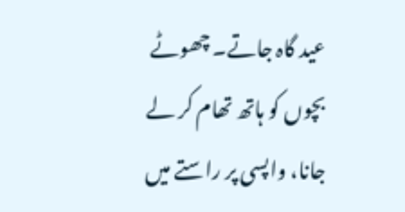عید گاہ جاتے۔ چھوٹے بچوں کو ہاتھ تھام کر لے جانا، واپسی پر راستے میں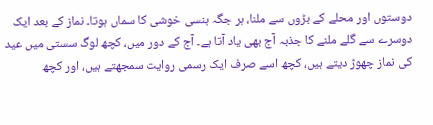دوستوں اور محلے کے بڑوں سے ملنا، ہر جگہ ہنسی خوشی کا سماں ہوتا۔ نماز کے بعد ایک دوسرے سے گلے ملنے کا جذبہ آج بھی یاد آتا ہے۔ آج کے دور میں، کچھ لوگ سستی میں عید کی نماز چھوڑ دیتے ہیں، کچھ اسے صرف ایک رسمی روایت سمجھتے ہیں، اور کچھ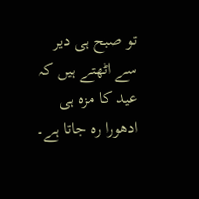تو صبح ہی دیر سے اٹھتے ہیں کہ عید کا مزہ ہی ادھورا رہ جاتا ہے۔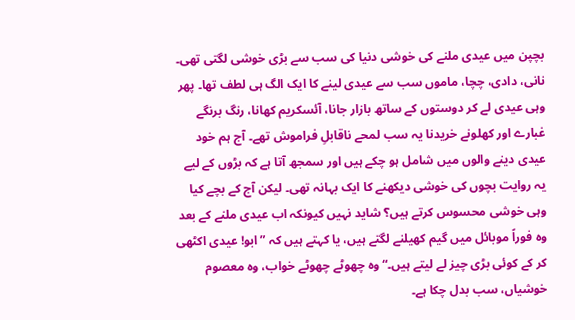بچپن میں عیدی ملنے کی خوشی دنیا کی سب سے بڑی خوشی لگتی تھی۔ نانی، دادی، چچا، ماموں سب سے عیدی لینے کا ایک الگ ہی لطف تھا۔ پھر وہی عیدی لے کر دوستوں کے ساتھ بازار جانا، آئسکریم کھانا، رنگ برنگے غبارے اور کھلونے خریدنا یہ سب لمحے ناقابلِ فراموش تھے۔ آج ہم خود عیدی دینے والوں میں شامل ہو چکے ہیں اور سمجھ آتا ہے کہ بڑوں کے لیے یہ روایت بچوں کی خوشی دیکھنے کا ایک بہانہ تھی۔ لیکن آج کے بچے کیا وہی خوشی محسوس کرتے ہیں؟ شاید نہیں کیونکہ اب عیدی ملنے کے بعد وہ فوراً موبائل میں گیم کھیلنے لگتے ہیں، یا کہتے ہیں کہ ”ابو! عیدی اکٹھی کر کے کوئی بڑی چیز لے لیتے ہیں۔“ وہ چھوٹے چھوٹے خواب، وہ معصوم خوشیاں، سب بدل چکا ہے۔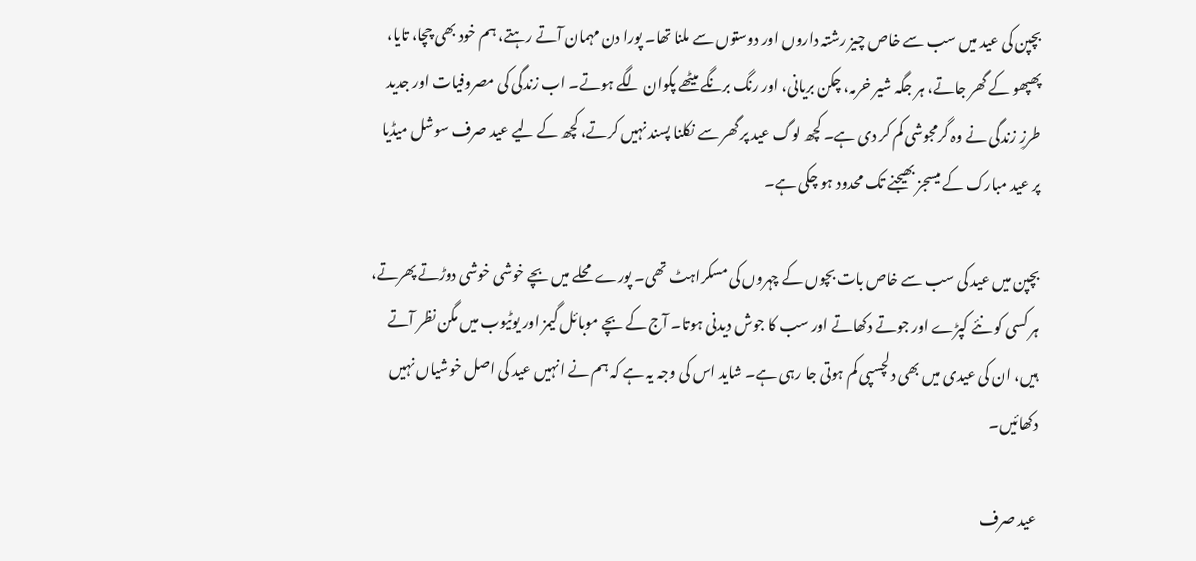بچپن کی عید میں سب سے خاص چیز رشتہ داروں اور دوستوں سے ملنا تھا۔ پورا دن مہمان آتے رہتے، ہم خود بھی چچا، تایا، پھپھو کے گھر جاتے، ہر جگہ شیر خرمہ، چکن بریانی، اور رنگ برنگے میٹھے پکوان لگے ہوتے۔ اب زندگی کی مصروفیات اور جدید طرزِ زندگی نے وہ گرمجوشی کم کر دی ہے۔ کچھ لوگ عید پر گھر سے نکلنا پسند نہیں کرتے، کچھ کے لیے عید صرف سوشل میڈیا پر عید مبارک کے میسجز بھیجنے تک محدود ہو چکی ہے۔

بچپن میں عید کی سب سے خاص بات بچوں کے چہروں کی مسکراہٹ تھی۔ پورے محلے میں بچے خوشی خوشی دوڑتے پھرتے، ہر کسی کو نئے کپڑے اور جوتے دکھاتے اور سب کا جوش دیدنی ہوتا۔ آج کے بچے موبائل گیمز اور یوٹیوب میں مگن نظر آتے ہیں، ان کی عیدی میں بھی دلچسپی کم ہوتی جا رہی ہے۔ شاید اس کی وجہ یہ ہے کہ ہم نے انہیں عید کی اصل خوشیاں نہیں دکھائیں۔

عید صرف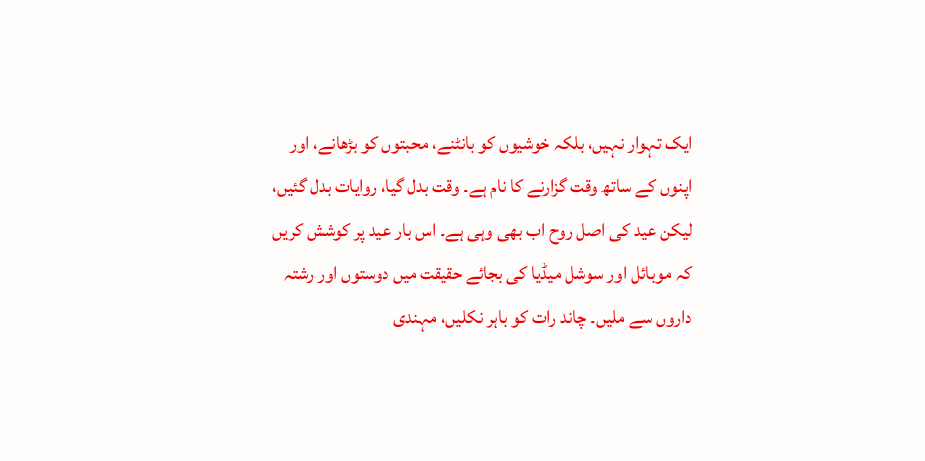ایک تہوار نہیں، بلکہ خوشیوں کو بانٹنے، محبتوں کو بڑھانے، اور اپنوں کے ساتھ وقت گزارنے کا نام ہے۔ وقت بدل گیا، روایات بدل گئیں، لیکن عید کی اصل روح اب بھی وہی ہے۔ اس بار عید پر کوشش کریں کہ موبائل اور سوشل میڈیا کی بجائے حقیقت میں دوستوں اور رشتہ داروں سے ملیں۔ چاند رات کو باہر نکلیں، مہندی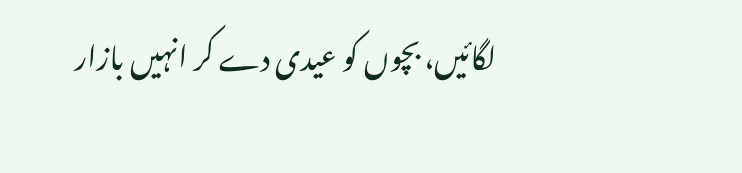لگائیں، بچوں کو عیدی دے کر انہیں بازار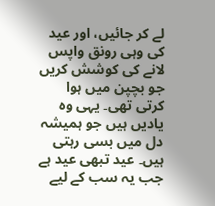لے کر جائیں، اور عید کی وہی رونق واپس لانے کی کوشش کریں جو بچپن میں ہوا کرتی تھی۔ یہی وہ یادیں ہیں جو ہمیشہ دل میں بسی رہتی ہیں۔ عید تبھی عید ہے جب یہ سب کے لیے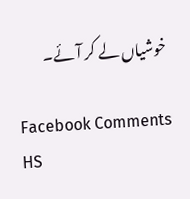خوشیاں لے کر آئے۔

Facebook Comments HS